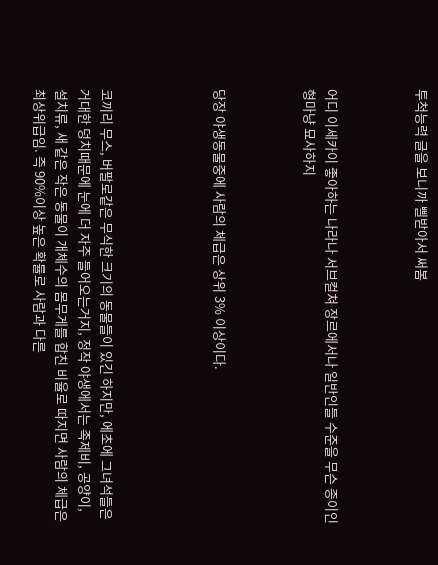투척능력 글을 보니까 삘받아서 써봄



어디 이세카이 좋아하는 나라나 서브컬쳐 장르에서나 일반인들 수준을 무슨 종이인형마냥 묘사하지



당장 야생동물중에 사람의 체급은 상위 3% 이상이다.




코끼리 무스, 버팔로같은 무식한 크기의 동물들이 있긴 하지만, 에초에 그녀석들은 거대한 덩치때문에 눈에 더 자주 들어오는거지, 정작 야생에서는 족제비, 공양이, 설치류, 새 같은 작은 동물이 개체수의 몸무게를 합친 비율로 따지면 사람의 체급은 최상위급임. 즉 90%이상 높은 확률로 사람과 다른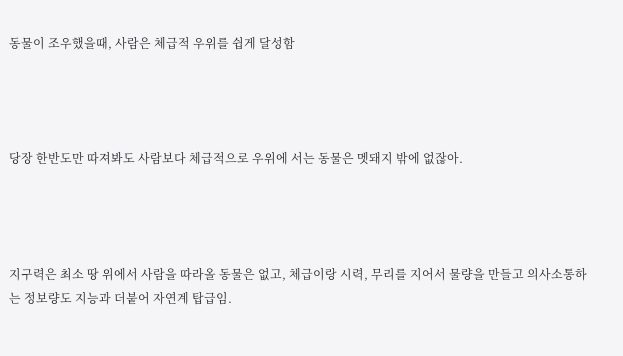동물이 조우했을때, 사람은 체급적 우위를 쉽게 달성함




당장 한반도만 따져봐도 사람보다 체급적으로 우위에 서는 동물은 멧돼지 밖에 없잖아.




지구력은 최소 땅 위에서 사람을 따라올 동물은 없고, 체급이랑 시력, 무리를 지어서 물량을 만들고 의사소통하는 정보량도 지능과 더붙어 자연계 탑급임.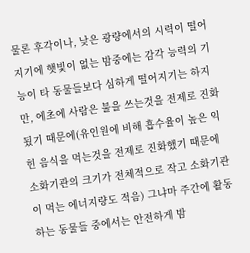물론 후각이나, 낮은 광량에서의 시력이 떨어지기에 햇빛이 없는 밤중에는 감각 능력의 기능이 타 동물들보다 심하게 떨어지기는 하지만, 에초에 사람은 불을 쓰는것을 전제로 진화됬기 때문에(유인원에 비해 흡수율이 높은 익힌 음식을 먹는것을 전제로 진화했기 때문에 소화기관의 크기가 전체적으로 작고 소화기관이 먹는 에너지량도 적음) 그냐마 주간에 활동하는 동물들 중에서는 안전하게 밤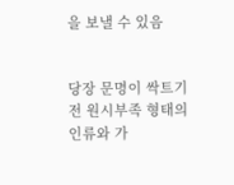을 보낼 수 있음


당장 문명이 싹트기 전 원시부족 형태의 인류와 가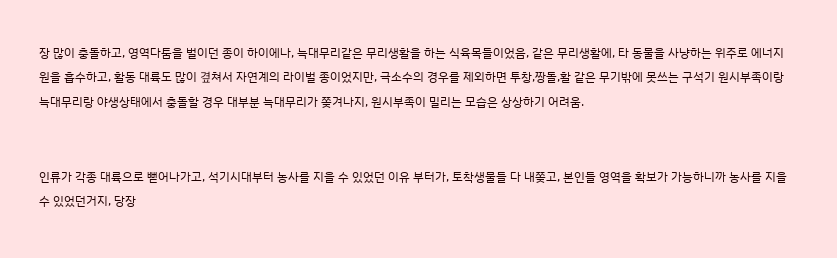장 많이 충돌하고, 영역다툼을 벌이던 종이 하이에나, 늑대무리같은 무리생활을 하는 식육목들이었음, 같은 무리생활에, 타 동물을 사냥하는 위주로 에너지원을 흡수하고, 활동 대륙도 많이 곂쳐서 자연계의 라이벌 종이었지만, 극소수의 경우를 제외하면 투창,짱돌,활 같은 무기밖에 못쓰는 구석기 원시부족이랑 늑대무리랑 야생상태에서 충돌할 경우 대부분 늑대무리가 쫒겨나지, 원시부족이 밀리는 모습은 상상하기 어려움.


인류가 각종 대륙으로 뻗어나가고, 석기시대부터 농사를 지을 수 있었던 이유 부터가, 토착생물들 다 내쫒고, 본인들 영역을 확보가 가능하니까 농사를 지을 수 있었던거지, 당장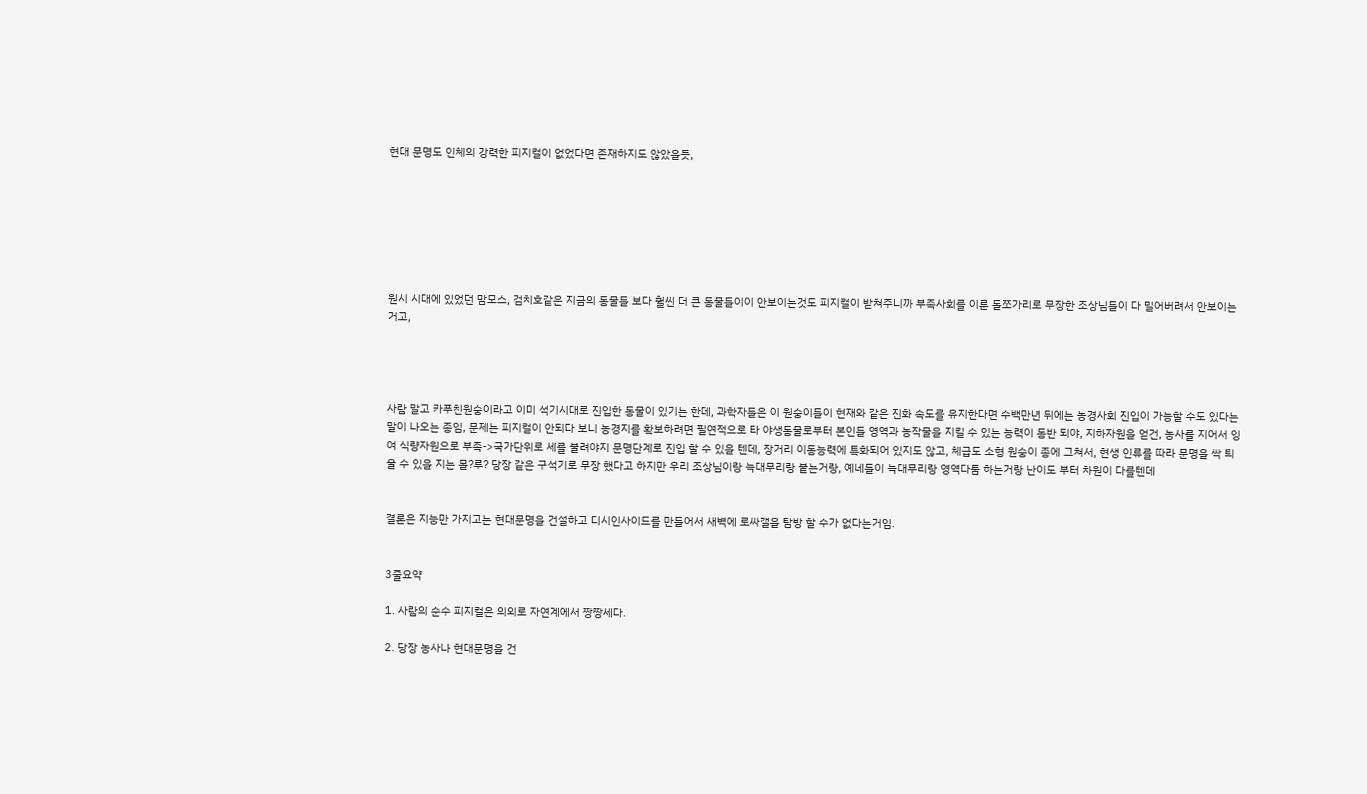현대 문명도 인체의 강력한 피지컬이 없었다면 존재하지도 않았을듯,







원시 시대에 있었던 맘모스, 검치호같은 지금의 동물들 보다 훨씬 더 큰 동물들이이 안보이는것도 피지컬이 받쳐주니까 부족사회를 이룬 돌쪼가리로 무장한 조상님들이 다 밀어버려서 안보이는거고,




사람 말고 카푸친원숭이라고 이미 석기시대로 진입한 동물이 있기는 한데, 과학자들은 이 원숭이들이 현재와 같은 진화 속도를 유지한다면 수백만년 뒤에는 농경사회 진입이 가능할 수도 있다는 말이 나오는 종임, 문제는 피지컬이 안되다 보니 농경지를 확보하려면 필연적으로 타 야생동물로부터 본인들 영역과 농작물을 지킬 수 있는 능력이 동반 되야, 지하자원을 얻건, 농사를 지어서 잉여 식량자원으로 부족->국가단위로 세를 불려야지 문명단계로 진입 할 수 있을 텐데, 장거리 이동능력에 특화되어 있지도 않고, 체급도 소형 원숭이 종에 그쳐서, 현생 인류를 따라 문명을 싹 틔울 수 있을 지는 몰?루? 당장 같은 구석기로 무장 했다고 하지만 우리 조상님이랑 늑대무리랑 붙는거랑, 예네들이 늑대무리랑 영역다툼 하는거랑 난이도 부터 차원이 다를텐데


결론은 지능만 가지고는 현대문명을 건설하고 디시인사이드를 만들어서 새벽에 로싸갤을 탐방 할 수가 없다는거임.


3줄요약

1. 사람의 순수 피지컬은 의외로 자연계에서 짱짱세다.

2. 당장 농사나 현대문명을 건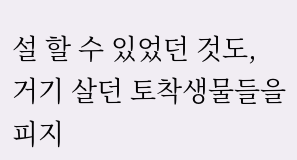설 할 수 있었던 것도, 거기 살던 토착생물들을 피지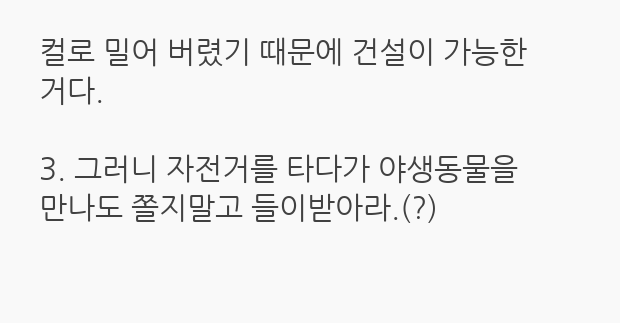컬로 밀어 버렸기 때문에 건설이 가능한거다.

3. 그러니 자전거를 타다가 야생동물을 만나도 쫄지말고 들이받아라.(?)